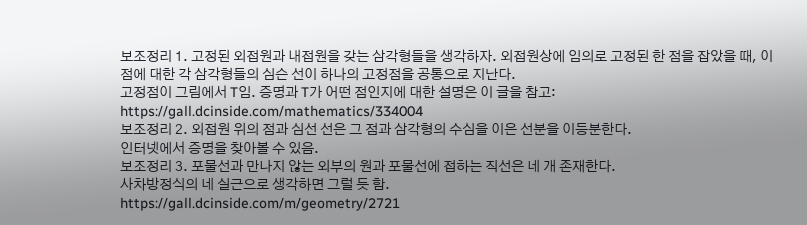보조정리 1. 고정된 외접원과 내접원을 갖는 삼각형들을 생각하자. 외접원상에 임의로 고정된 한 점을 잡았을 때, 이 점에 대한 각 삼각형들의 심슨 선이 하나의 고정점을 공통으로 지난다.
고정점이 그림에서 T임. 증명과 T가 어떤 점인지에 대한 설명은 이 글을 참고: https://gall.dcinside.com/mathematics/334004
보조정리 2. 외접원 위의 점과 심선 선은 그 점과 삼각형의 수심을 이은 선분을 이등분한다.
인터넷에서 증명을 찾아볼 수 있음.
보조정리 3. 포물선과 만나지 않는 외부의 원과 포물선에 접하는 직선은 네 개 존재한다.
사차방정식의 네 실근으로 생각하면 그럴 듯 함.
https://gall.dcinside.com/m/geometry/2721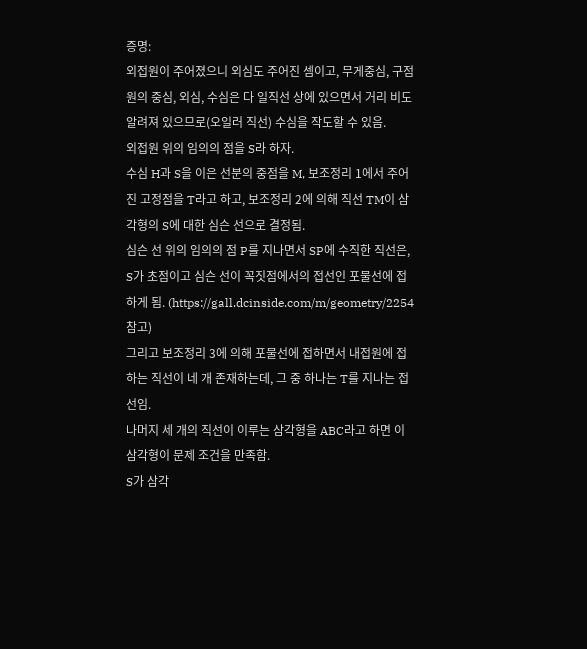증명:
외접원이 주어졌으니 외심도 주어진 셈이고, 무게중심, 구점원의 중심, 외심, 수심은 다 일직선 상에 있으면서 거리 비도 알려져 있으므로(오일러 직선) 수심을 작도할 수 있음.
외접원 위의 임의의 점을 S라 하자.
수심 H과 S을 이은 선분의 중점을 M, 보조정리 1에서 주어진 고정점을 T라고 하고, 보조정리 2에 의해 직선 TM이 삼각형의 S에 대한 심슨 선으로 결정됨.
심슨 선 위의 임의의 점 P를 지나면서 SP에 수직한 직선은, S가 초점이고 심슨 선이 꼭짓점에서의 접선인 포물선에 접하게 됨. (https://gall.dcinside.com/m/geometry/2254 참고)
그리고 보조정리 3에 의해 포물선에 접하면서 내접원에 접하는 직선이 네 개 존재하는데, 그 중 하나는 T를 지나는 접선임.
나머지 세 개의 직선이 이루는 삼각형을 ABC라고 하면 이 삼각형이 문제 조건을 만족함.
S가 삼각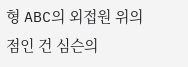형 ABC의 외접원 위의 점인 건 심슨의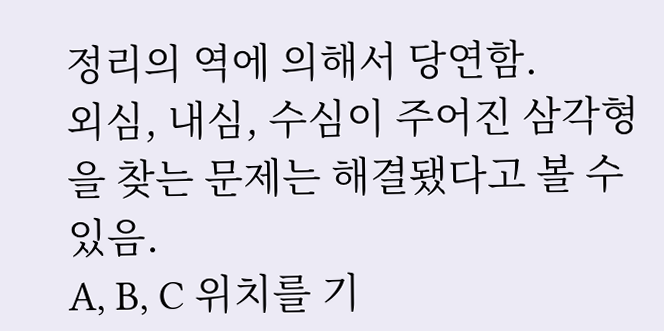정리의 역에 의해서 당연함.
외심, 내심, 수심이 주어진 삼각형을 찾는 문제는 해결됐다고 볼 수 있음.
A, B, C 위치를 기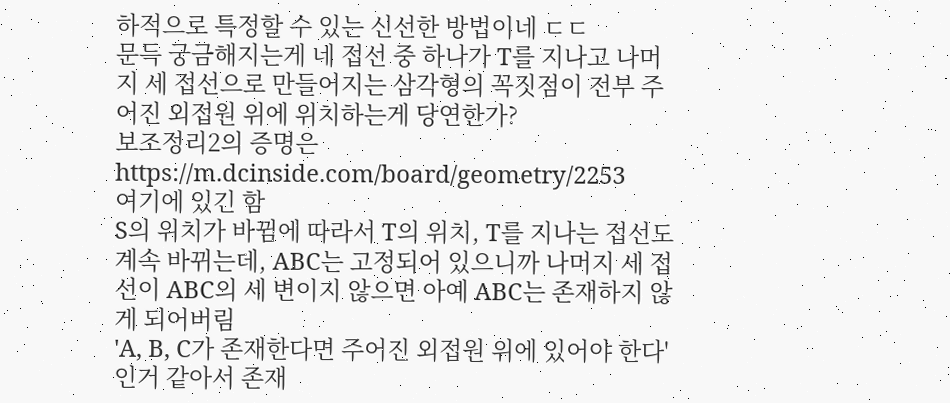하적으로 특정할 수 있는 신선한 방법이네 ㄷㄷ
문득 궁금해지는게 네 접선 중 하나가 T를 지나고 나머지 세 접선으로 만들어지는 삼각형의 꼭짓점이 전부 주어진 외접원 위에 위치하는게 당연한가?
보조정리2의 증명은
https://m.dcinside.com/board/geometry/2253
여기에 있긴 함
S의 위치가 바뀜에 따라서 T의 위치, T를 지나는 접선도 계속 바뀌는데, ABC는 고정되어 있으니까 나머지 세 접선이 ABC의 세 변이지 않으면 아예 ABC는 존재하지 않게 되어버림
'A, B, C가 존재한다면 주어진 외접원 위에 있어야 한다'인거 같아서 존재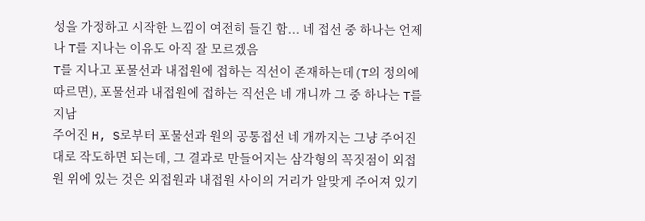성을 가정하고 시작한 느낌이 여전히 들긴 함... 네 접선 중 하나는 언제나 T를 지나는 이유도 아직 잘 모르겠음
T를 지나고 포물선과 내접원에 접하는 직선이 존재하는데(T의 정의에 따르면), 포물선과 내접원에 접하는 직선은 네 개니까 그 중 하나는 T를 지남
주어진 H, S로부터 포물선과 원의 공통접선 네 개까지는 그냥 주어진대로 작도하면 되는데, 그 결과로 만들어지는 삼각형의 꼭짓점이 외접원 위에 있는 것은 외접원과 내접원 사이의 거리가 알맞게 주어져 있기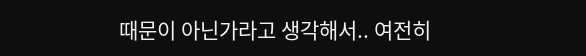때문이 아닌가라고 생각해서.. 여전히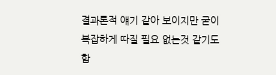결과론적 얘기 같아 보이지만 굳이 복잡하게 따질 필요 없는것 같기도 함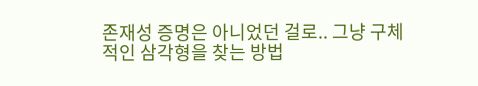존재성 증명은 아니었던 걸로.. 그냥 구체적인 삼각형을 찾는 방법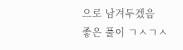으로 남겨두겠음
좋은 풀이 ㄱㅅㄱㅅ